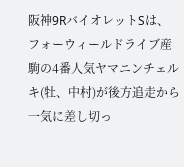阪神9RバイオレットSは、フォーウィールドライブ産駒の4番人気ヤマニンチェルキ(牡、中村)が後方追走から一気に差し切っ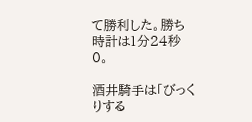て勝利した。勝ち時計は1分24秒0。

酒井騎手は「びっくりする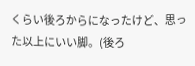くらい後ろからになったけど、思った以上にいい脚。(後ろ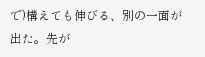で)構えても伸びる、別の一面が出た。先が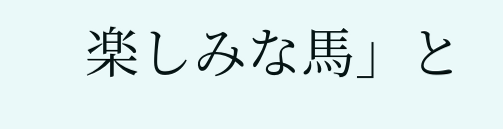楽しみな馬」と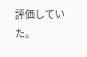評価していた。